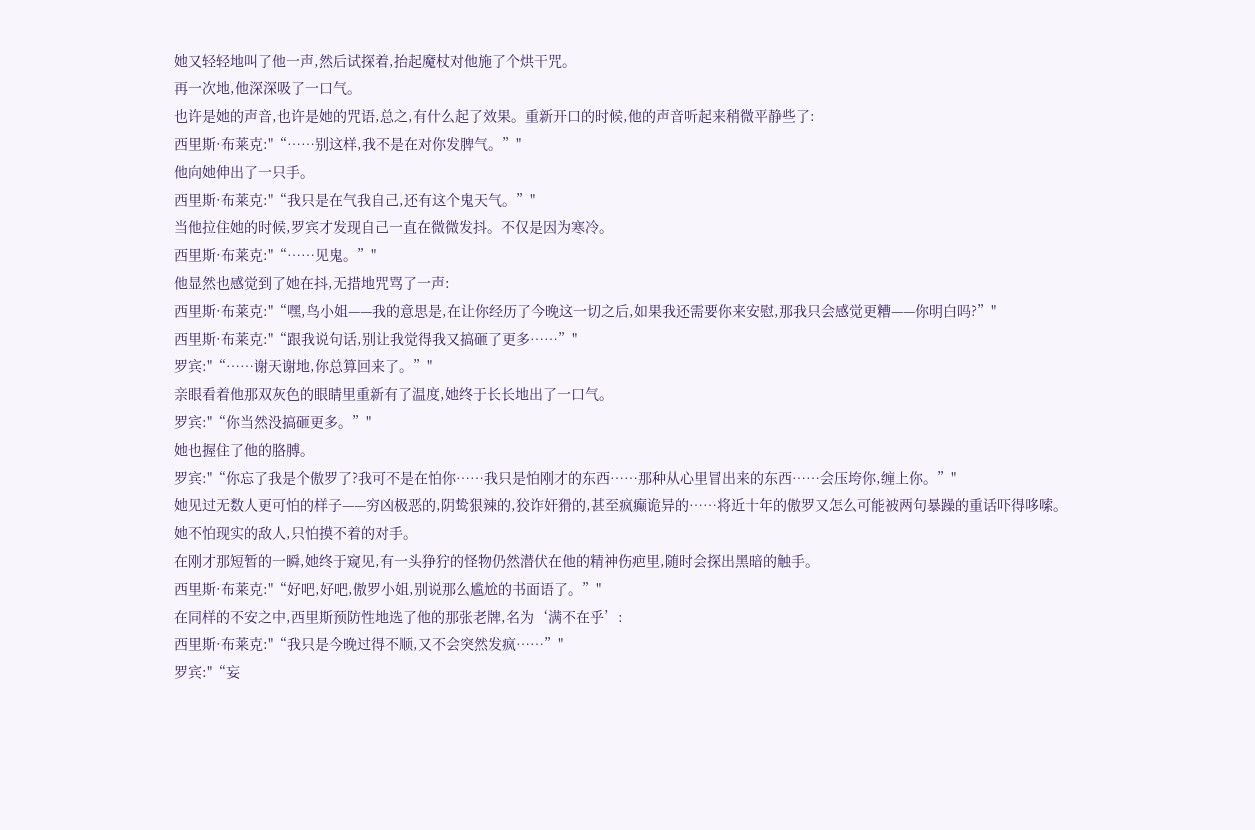她又轻轻地叫了他一声,然后试探着,抬起魔杖对他施了个烘干咒。
再一次地,他深深吸了一口气。
也许是她的声音,也许是她的咒语,总之,有什么起了效果。重新开口的时候,他的声音听起来稍微平静些了:
西里斯·布莱克:"“……别这样,我不是在对你发脾气。”"
他向她伸出了一只手。
西里斯·布莱克:"“我只是在气我自己,还有这个鬼天气。”"
当他拉住她的时候,罗宾才发现自己一直在微微发抖。不仅是因为寒冷。
西里斯·布莱克:"“……见鬼。”"
他显然也感觉到了她在抖,无措地咒骂了一声:
西里斯·布莱克:"“嘿,鸟小姐——我的意思是,在让你经历了今晚这一切之后,如果我还需要你来安慰,那我只会感觉更糟——你明白吗?”"
西里斯·布莱克:"“跟我说句话,别让我觉得我又搞砸了更多……”"
罗宾:"“……谢天谢地,你总算回来了。”"
亲眼看着他那双灰色的眼睛里重新有了温度,她终于长长地出了一口气。
罗宾:"“你当然没搞砸更多。”"
她也握住了他的胳膊。
罗宾:"“你忘了我是个傲罗了?我可不是在怕你……我只是怕刚才的东西……那种从心里冒出来的东西……会压垮你,缠上你。”"
她见过无数人更可怕的样子——穷凶极恶的,阴鸷狠辣的,狡诈奸猾的,甚至疯癫诡异的……将近十年的傲罗又怎么可能被两句暴躁的重话吓得哆嗦。
她不怕现实的敌人,只怕摸不着的对手。
在刚才那短暂的一瞬,她终于窥见,有一头狰狞的怪物仍然潜伏在他的精神伤疤里,随时会探出黑暗的触手。
西里斯·布莱克:"“好吧,好吧,傲罗小姐,别说那么尴尬的书面语了。”"
在同样的不安之中,西里斯预防性地选了他的那张老牌,名为‘满不在乎’:
西里斯·布莱克:"“我只是今晚过得不顺,又不会突然发疯……”"
罗宾:"“妄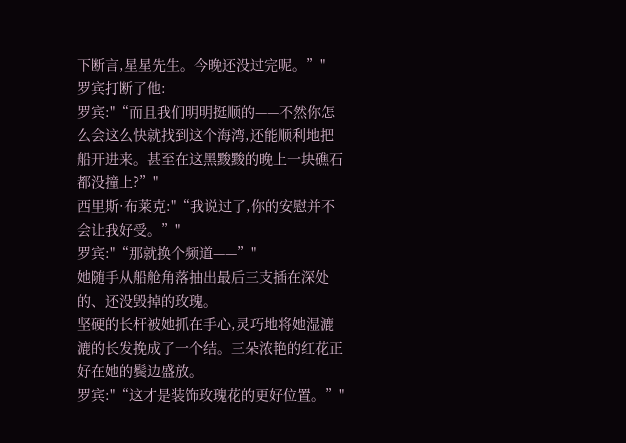下断言,星星先生。今晚还没过完呢。”"
罗宾打断了他:
罗宾:"“而且我们明明挺顺的——不然你怎么会这么快就找到这个海湾,还能顺利地把船开进来。甚至在这黑黢黢的晚上一块礁石都没撞上?”"
西里斯·布莱克:"“我说过了,你的安慰并不会让我好受。”"
罗宾:"“那就换个频道——”"
她随手从船舱角落抽出最后三支插在深处的、还没毁掉的玫瑰。
坚硬的长杆被她抓在手心,灵巧地将她湿漉漉的长发挽成了一个结。三朵浓艳的红花正好在她的鬓边盛放。
罗宾:"“这才是装饰玫瑰花的更好位置。”"